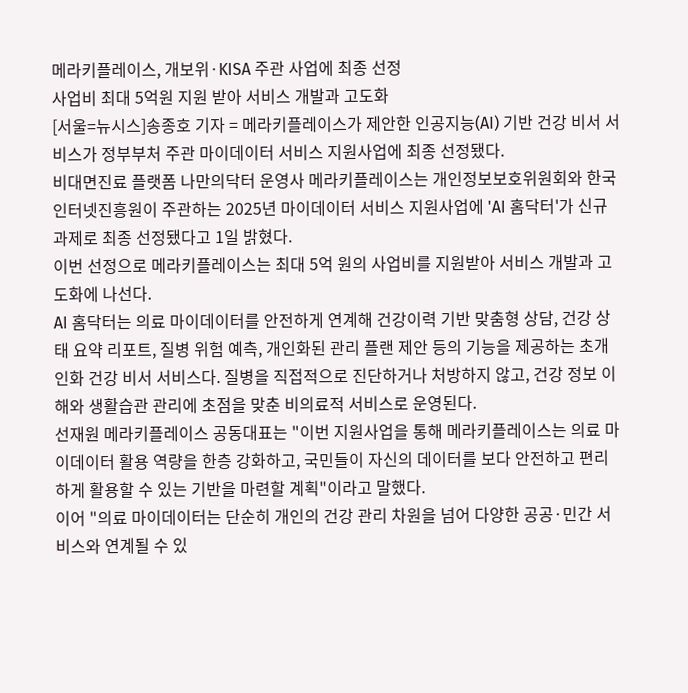메라키플레이스, 개보위·KISA 주관 사업에 최종 선정
사업비 최대 5억원 지원 받아 서비스 개발과 고도화
[서울=뉴시스]송종호 기자 = 메라키플레이스가 제안한 인공지능(AI) 기반 건강 비서 서비스가 정부부처 주관 마이데이터 서비스 지원사업에 최종 선정됐다.
비대면진료 플랫폼 나만의닥터 운영사 메라키플레이스는 개인정보보호위원회와 한국인터넷진흥원이 주관하는 2025년 마이데이터 서비스 지원사업에 'AI 홈닥터'가 신규과제로 최종 선정됐다고 1일 밝혔다.
이번 선정으로 메라키플레이스는 최대 5억 원의 사업비를 지원받아 서비스 개발과 고도화에 나선다.
AI 홈닥터는 의료 마이데이터를 안전하게 연계해 건강이력 기반 맞춤형 상담, 건강 상태 요약 리포트, 질병 위험 예측, 개인화된 관리 플랜 제안 등의 기능을 제공하는 초개인화 건강 비서 서비스다. 질병을 직접적으로 진단하거나 처방하지 않고, 건강 정보 이해와 생활습관 관리에 초점을 맞춘 비의료적 서비스로 운영된다.
선재원 메라키플레이스 공동대표는 "이번 지원사업을 통해 메라키플레이스는 의료 마이데이터 활용 역량을 한층 강화하고, 국민들이 자신의 데이터를 보다 안전하고 편리하게 활용할 수 있는 기반을 마련할 계획"이라고 말했다.
이어 "의료 마이데이터는 단순히 개인의 건강 관리 차원을 넘어 다양한 공공·민간 서비스와 연계될 수 있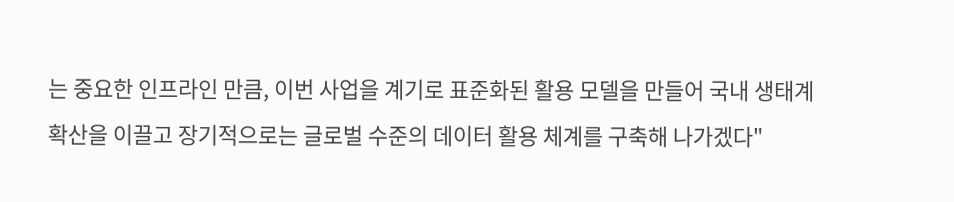는 중요한 인프라인 만큼, 이번 사업을 계기로 표준화된 활용 모델을 만들어 국내 생태계 확산을 이끌고 장기적으로는 글로벌 수준의 데이터 활용 체계를 구축해 나가겠다"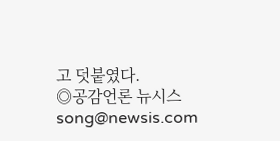고 덧붙였다.
◎공감언론 뉴시스 song@newsis.com